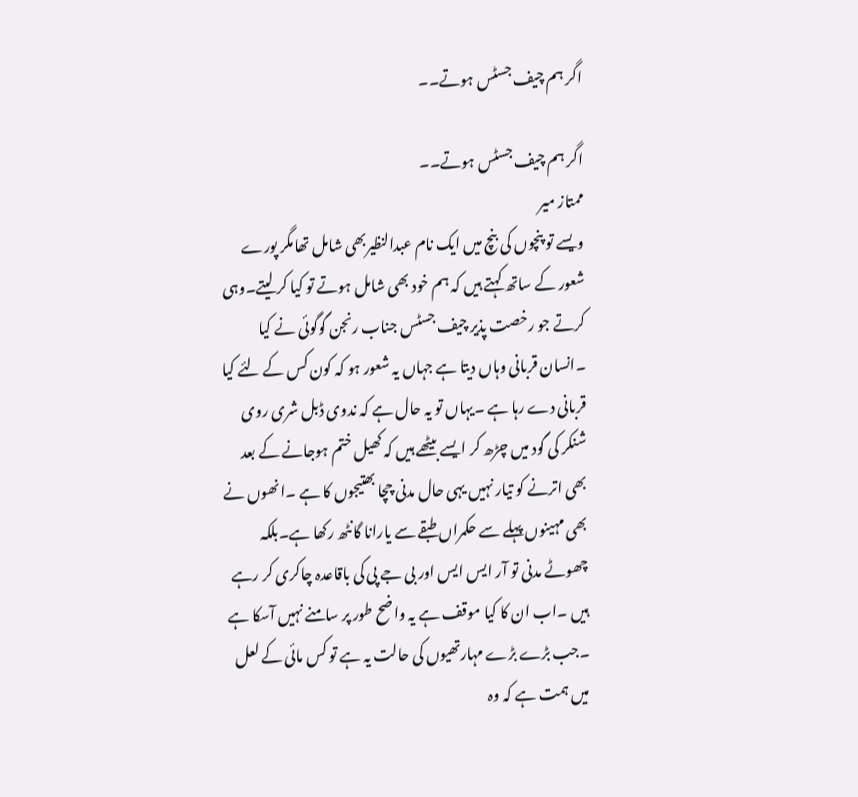اگر ہم چیف جسٹس ہوتے۔۔

اگر ہم چیف جسٹس ہوتے۔۔
ممتاز میر
ویسے تو پنچوں کی بنچ میں ایک نام عبدالنظیربھی شامل تھامگر پورے شعور کے ساتھ کہتے ہیں کہ ہم خود بھی شامل ہوتے تو کیا کر لیتے۔وہی کرتے جو رخصت پذیر چیف جسٹس جناب رنجن گوگوئی نے کیا ۔انسان قربانی وہاں دیتا ہے جہاں یہ شعور ہو کہ کون کس کے لئے کیا قربانی دے رہا ہے ۔یہاں تو یہ حال ہے کہ ندوی ڈبل شری روی شنکر کی گود میں چڑھ کر ایسے بیٹھے ہیں کہ کھیل ختم ہوجانے کے بعد بھی اترنے کو تیار نہیں یہی حال مدنی چچا بھتیجوں کا ہے ۔انھوں نے بھی مہینوں پہلے سے حکمراں طبقے سے یارانا گانٹھ رکھا ہے۔بلکہ چھوٹے مدنی تو آر ایس ایس اور بی جے پی کی باقاعدہ چاکری کر رہے ہیں ۔اب ان کا کیا موقف ہے یہ واضح طور پر سامنے نہیں آسکا ہے ۔جب بڑے بڑے مہارتھیوں کی حالت یہ ہے تو کس مائی کے لعل میں ہمت ہے کہ وہ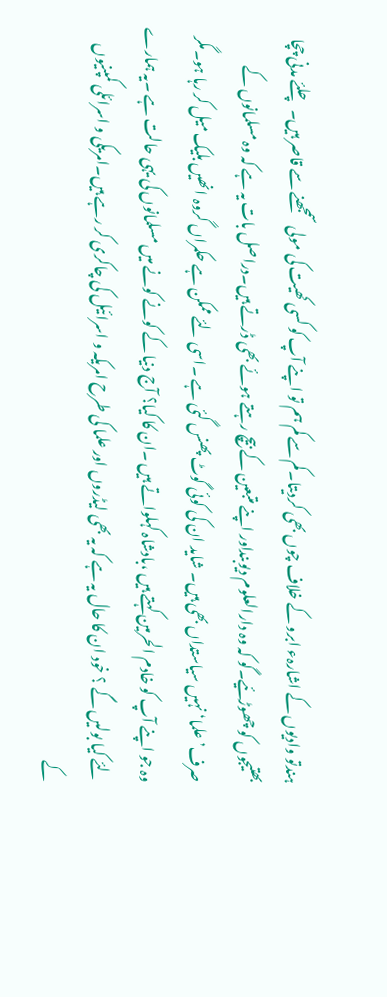ہندتو وادیوں کے اشارہء ابرو کے خلاف چوں بھی کردیتا۔کم سے کم ہم تو اپنے آپ کو کسی کھیت کی مولی سمجھنے سے قاصر ہیں۔  چلئے مدنی چچا بھتیجوں کو چھوڑئیے۔گو کہ وہ دارالعلوم دیوبنداور اپنے متبعین کے بیچ رہتے ہوئے بھی ڈرتے ہیں۔دراصل بات یہ ہے کہ وہ مسلمانوں کے صرف’علما‘ نہیں سیاستداں بھی ہیں۔ شاید ان کی کوئی گوٹ پھنس گئی ہے ۔اسی لئے ممکن ہے حکمراں گروہ انھیں بلیک میل کر رہا ہو۔مگر وہ جو اپنے آپ کو خادم الحرمین کہتے ہیں ،بادشاہ کہلواتے ہیں ۔ان کا کیا؟ آج دنیا کے کونے کونے میں مسلمانوں کی یہی حالت ہے ۔یہ ہمارے لئے کیا بولیں گے ؟ خود ان کا حال یہ ہے کہ یہ بھی لیڈروں اور علما کی طرح امریکہ و اسرائیل کی چاکری کر رہے ہیں۔امریکی و اسرائلی کمپنیوں کے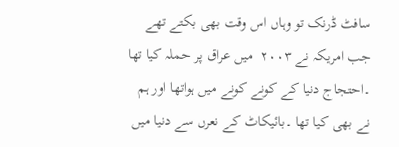سافٹ ڈرنک تو وہاں اس وقت بھی بکتے تھے جب امریکہ نے ۲۰۰۳  میں عراق پر حملہ کیا تھا ۔احتجاج دنیا کے کونے کونے میں ہواتھا اور ہم نے بھی کیا تھا ۔بائیکاٹ کے نعرں سے دنیا میں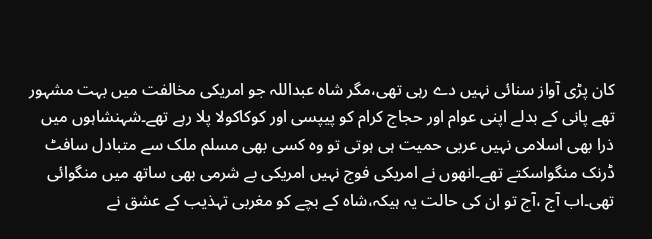کان پڑی آواز سنائی نہیں دے رہی تھی،مگر شاہ عبداللہ جو امریکی مخالفت میں بہت مشہور تھے پانی کے بدلے اپنی عوام اور حجاج کرام کو پیپسی اور کوکاکولا پلا رہے تھے۔شہنشاہوں میں ذرا بھی اسلامی نہیں عربی حمیت ہی ہوتی تو وہ کسی بھی مسلم ملک سے متبادل سافٹ ڈرنک منگواسکتے تھے۔انھوں نے امریکی فوج نہیں امریکی بے شرمی بھی ساتھ میں منگوائی تھی۔اب آج ،آج تو ان کی حالت یہ ہیکہ،شاہ کے بچے کو مغربی تہذیب کے عشق نے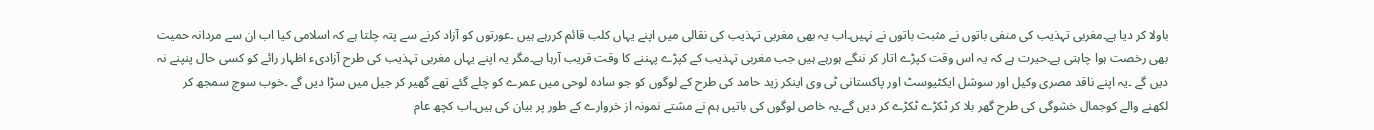باولا کر دیا ہے۔مغربی تہذیب کی منفی باتوں نے مثبت باتوں نے نہیں۔اب یہ بھی مغربی تہذیب کی نقالی میں اپنے یہاں کلب قائم کررہے ہیں ۔عورتوں کو آزاد کرنے سے پتہ چلتا ہے کہ اسلامی کیا اب ان سے مردانہ حمیت بھی رخصت ہوا چاہتی ہے۔حیرت ہے کہ یہ اس وقت کپڑے اتار کر ننگے ہورہے ہیں جب مغربی تہذیب کے کپڑے پہننے کا وقت قریب آرہا ہے۔مگر یہ اپنے یہاں مغربی تہذیب کی طرح آزادیء اظہار رائے کو کسی حال پنپنے نہ دیں گے ۔یہ اپنے ناقد مصری وکیل اور سوشل ایکٹیوسٹ اور پاکستانی ٹی وی اینکر زید حامد کی طرح کے لوگوں کو جو سادہ لوحی میں عمرے کو چلے گئے تھے گھیر کر جیل میں سڑا دیں گے ۔خوب سوچ سمجھ کر لکھنے والے کوجمال خشوگی کی طرح گھر بلا کر ٹکڑے ٹکڑے کر دیں گے۔یہ خاص لوگوں کی باتیں ہم نے مشتے نمونہ از خروارے کے طور پر بیان کی ہیں۔اب کچھ عام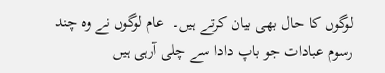لوگوں کا حال بھی بیان کرتے ہیں۔  عام لوگوں نے وہ چند رسوم عبادات جو باپ دادا سے چلی آرہی ہیں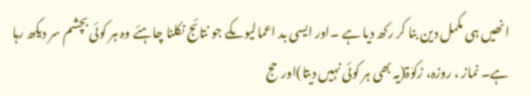انھیں ہی مکمل دین بنا کر رکھ دیا ہے ۔اور ایسی بد اعمالیوںکے جو نتائج نکلنا چاہئے وہ ہر کوئی بچشم سر دیکھ رہا ہے۔ نماز ، روزہ، زکوٰۃ(یہ بھی ہر کوئی نہیں دیتا)اورحج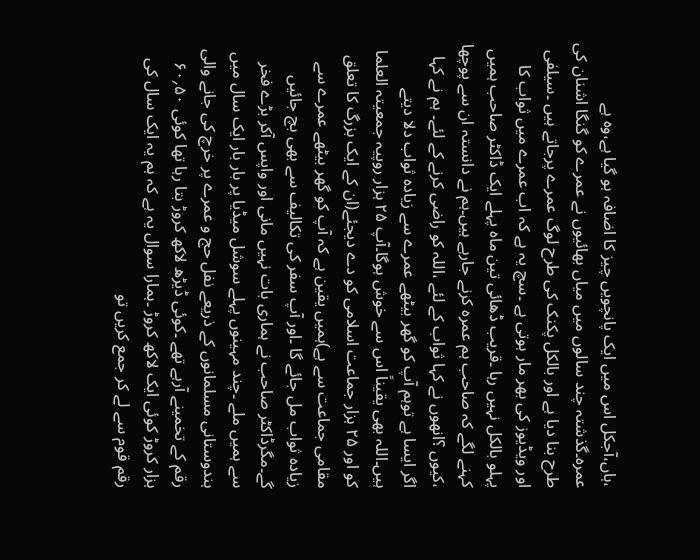،ہاں،آجکل اس میں ایک پانچویں چیز کا اضافہ ہو گیا ہے،وہ ہے عمرہ۔گذشتہ چند سالوں میں میاں بھائیوں نے عمرے کو گنگا اشنان کی طرح بنا دیا ہے اور بالکل پکنک کی طرح لوگ عمرے پرجاتے ہیں ۔سیلفی اور ویڈیوز کی بھر مار ہوتی ہے ۔سچ یہ ہے کہ اب عمرے میں ثواب کا پہلو بالکل نہیں رہا ۔قریب ڈھائی تین ماہ پہلے ایک ڈاکٹر صاحب ہمیں کہنے لگے کہ صاحب ہم عمرہ کرنے جارہے ہیں۔ہم نے دانستہ ان سے پوچھا ،کیوں ؟انھوں نے کہا ثواب کے لئے ،اللہ کو راضی کرنے کے لئے۔ ہم نے کہا اگر ایسا ہے توہم آپ کو گھر بیٹھے عمرے سے زیادہ ثواب دلا دیتے ہیں۔اللہ بھی یقیناً اس سے خوش ہوگا۔آپ ۲۵ ہزار روپیہ جمعیتہ العلما کو اور ۲۵ ہزار جماعت اسلامی کو دے دیجئے(ان کے ایک بزرگ کا تعلق مقامی جماعت سے ہے)ہمیں یقین ہے کہ آپ کو گھر بیٹھے عمرے سے زیادہ ثواب مل جائے گا ۔اور آپ سفر کی تکالیف سے بھی بچ جائیں گے۔مگرڈاکٹر صاحب نے ہماری بات نہیں مانی اور واپس آکر بڑے فخر سے ہمیں ملے ۔چند مہینوں پہلے سوشل میڈیا پر بار بار ایک سال میں ہندوستانی مسلمانوں کے ذریعے نفل حج و عمرے پر خرچ کی جانے والی رقم کے تخمینے آرہے تھے ۔کوئی ڈیڑھ لاکھ کروڑ بتا رہا تھا کوئی ۵۰؍۶۰ ہزار کروڑ کوئی ایک لاکھ کروڑ ۔ہمارا سوال یہ ہے کہ ہم یہ ایک سال کی رقم قوم سے لے کر جمع کریں تو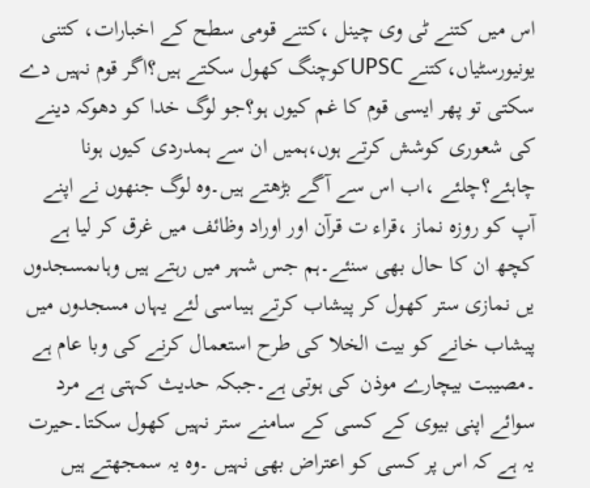اس میں کتنے ٹی وی چینل ،کتنے قومی سطح کے اخبارات، کتنی یونیورسٹیاں،کتنے UPSCکوچنگ کھول سکتے ہیں؟اگر قوم نہیں دے سکتی تو پھر ایسی قوم کا غم کیوں ہو؟جو لوگ خدا کو دھوکہ دینے کی شعوری کوشش کرتے ہوں،ہمیں ان سے ہمدردی کیوں ہونا چاہئے؟چلئے ،اب اس سے آگے بڑھتے ہیں۔وہ لوگ جنھوں نے اپنے آپ کو روزہ نماز ،قراء ت قرآن اور اوراد وظائف میں غرق کر لیا ہے کچھ ان کا حال بھی سنئے۔ہم جس شہر میں رہتے ہیں وہاںمسجدوں یں نمازی ستر کھول کر پیشاب کرتے ہیںاسی لئے یہاں مسجدوں میں پیشاب خانے کو بیت الخلا کی طرح استعمال کرنے کی وبا عام ہے ۔مصیبت بیچارے موذن کی ہوتی ہے۔جبکہ حدیث کہتی ہے مرد سوائے اپنی بیوی کے کسی کے سامنے ستر نہیں کھول سکتا۔حیرت یہ ہے کہ اس پر کسی کو اعتراض بھی نہیں ۔وہ یہ سمجھتے ہیں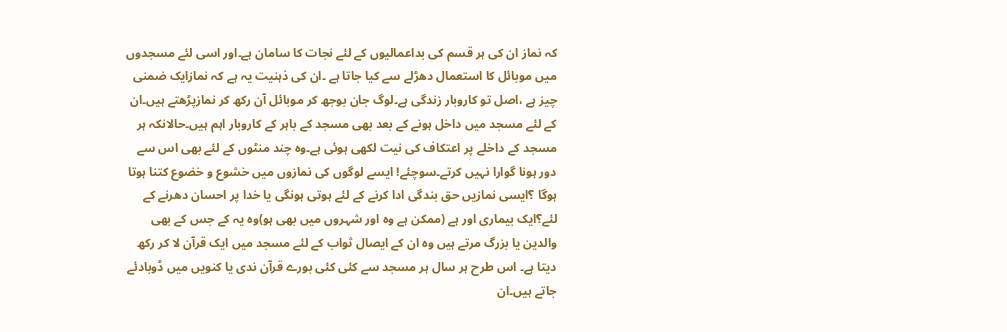کہ نماز ان کی ہر قسم کی بداعمالیوں کے لئے نجات کا سامان ہے۔اور اسی لئے مسجدوں میں موبائل کا استعمال دھڑلے سے کیا جاتا ہے ۔ان کی ذہنیت یہ ہے کہ نمازایک ضمنی چیز ہے ،اصل تو کاروبار زندگی ہے۔لوگ جان بوجھ کر موبائل آن رکھ کر نمازپڑھتے ہیں۔ان کے لئے مسجد میں داخل ہونے کے بعد بھی مسجد کے باہر کے کاروبار اہم ہیں۔حالانکہ ہر مسجد کے داخلے پر اعتکاف کی نیت لکھی ہوئی ہے۔وہ چند منٹوں کے لئے بھی اس سے دور ہونا گوارا نہیں کرتے۔سوچئے! ایسے لوگوں کی نمازوں میں خشوع و خضوع کتنا ہوتا ہوگا ؟ایسی نمازیں حق بندگی ادا کرنے کے لئے ہوتی ہونگی یا خدا پر احسان دھرنے کے لئے؟ایک بیماری اور ہے (ممکن ہے وہ اور شہروں میں بھی ہو)وہ یہ کے جس کے بھی والدین یا بزرگ مرتے ہیں وہ ان کے ایصال ثواب کے لئے مسجد میں ایک قرآن لا کر رکھ دیتا ہے۔ اس طرح ہر سال ہر مسجد سے کئی کئی بورے قرآن ندی یا کنویں میں ڈوبادئے جاتے ہیں۔ان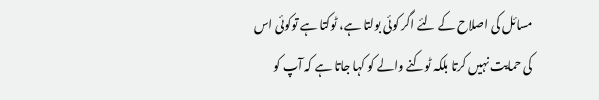مسائل کی اصلاح کے لئے اگر کوئی بولتا ہے، ٹوکتا ہے توکوئی اس کی حمایت نہیں کرتا بلکہ ٹوکنے والے کو کہا جاتا ہے کہ آپ کو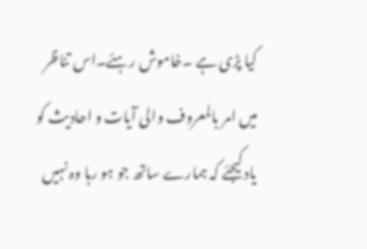کیا پڑی ہے ۔خاموش رہئے۔اس تناظر میں امر بالمعروف والی آیات و احادیث کو یاد کیجئے کہ ہمارے ساتھ جو ہو رہا وہ نہیں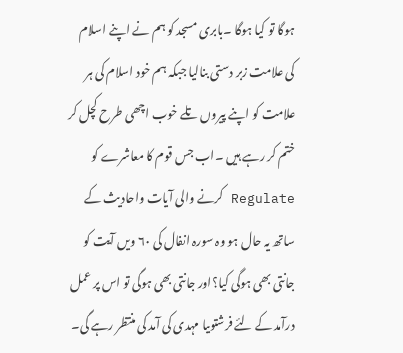ہوگا تو کیا ہوگا ۔بابری مسجد کو ہم نے اپنے اسلام کی علامت زبر دستی بنالیا جبکہ ہم خود اسلام کی ہر علامت کو اپنے پیروں تلے خوب اچھی طرح کچل کر ختم کر رہے ہیں ۔اب جس قوم کا معاشرے کو Regulate کرنے والی آیات واحادیث کے ساتھ یہ حال ہو وہ سورہ انفال کی ۶۰ ویں آیت کو جانتی بھی ہوگی کیا؟اور جانتی بھی ہوگی تو اس پر عمل درآمد کے لئے فرشتوںیا مہدی کی آمد کی منتظر رہے گی۔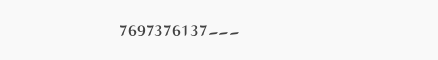۔۔۔7697376137